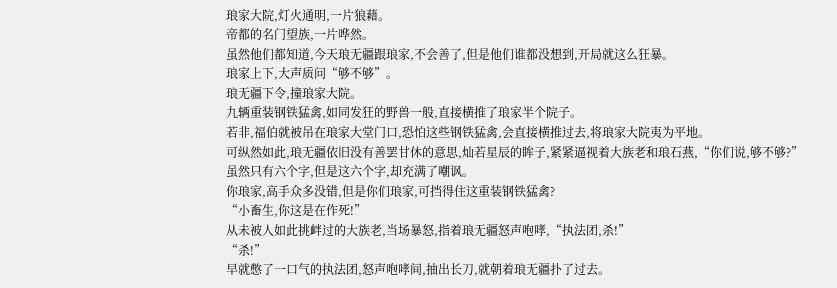琅家大院,灯火通明,一片狼藉。
帝都的名门望族,一片哗然。
虽然他们都知道,今天琅无疆跟琅家,不会善了,但是他们谁都没想到,开局就这么狂暴。
琅家上下,大声质问“够不够”。
琅无疆下令,撞琅家大院。
九辆重装钢铁猛禽,如同发狂的野兽一般,直接横推了琅家半个院子。
若非,福伯就被吊在琅家大堂门口,恐怕这些钢铁猛禽,会直接横推过去,将琅家大院夷为平地。
可纵然如此,琅无疆依旧没有善罢甘休的意思,灿若星辰的眸子,紧紧逼视着大族老和琅石燕,“你们说,够不够?”
虽然只有六个字,但是这六个字,却充满了嘲讽。
你琅家,高手众多没错,但是你们琅家,可挡得住这重装钢铁猛禽?
“小畜生,你这是在作死!”
从未被人如此挑衅过的大族老,当场暴怒,指着琅无疆怒声咆哮,“执法团,杀!”
“杀!”
早就憋了一口气的执法团,怒声咆哮间,抽出长刀,就朝着琅无疆扑了过去。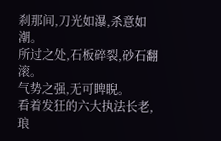刹那间,刀光如瀑,杀意如潮。
所过之处,石板碎裂,砂石翻滚。
气势之强,无可睥睨。
看着发狂的六大执法长老,琅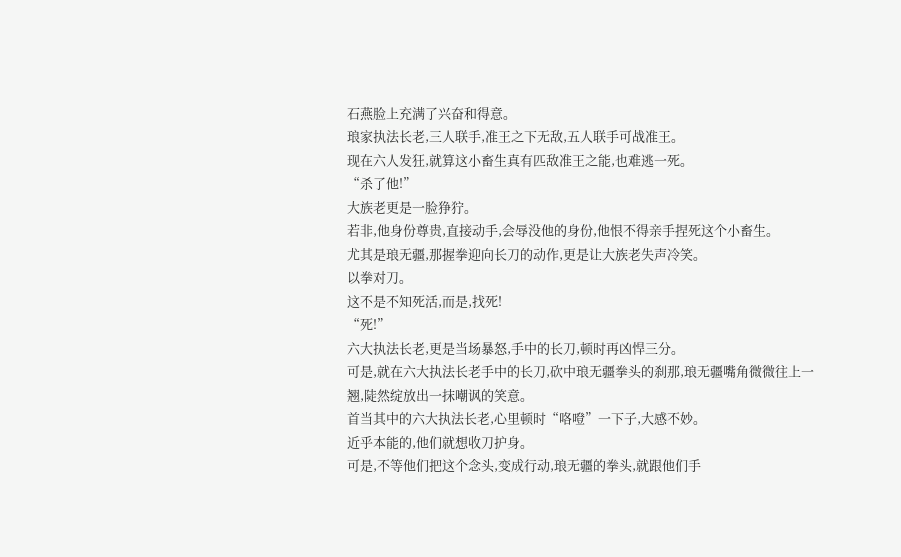石燕脸上充满了兴奋和得意。
琅家执法长老,三人联手,准王之下无敌,五人联手可战准王。
现在六人发狂,就算这小畜生真有匹敌准王之能,也难逃一死。
“杀了他!”
大族老更是一脸狰狞。
若非,他身份尊贵,直接动手,会辱没他的身份,他恨不得亲手捏死这个小畜生。
尤其是琅无疆,那握拳迎向长刀的动作,更是让大族老失声冷笑。
以拳对刀。
这不是不知死活,而是,找死!
“死!”
六大执法长老,更是当场暴怒,手中的长刀,顿时再凶悍三分。
可是,就在六大执法长老手中的长刀,砍中琅无疆拳头的刹那,琅无疆嘴角微微往上一翘,陡然绽放出一抹嘲讽的笑意。
首当其中的六大执法长老,心里顿时“咯噔”一下子,大感不妙。
近乎本能的,他们就想收刀护身。
可是,不等他们把这个念头,变成行动,琅无疆的拳头,就跟他们手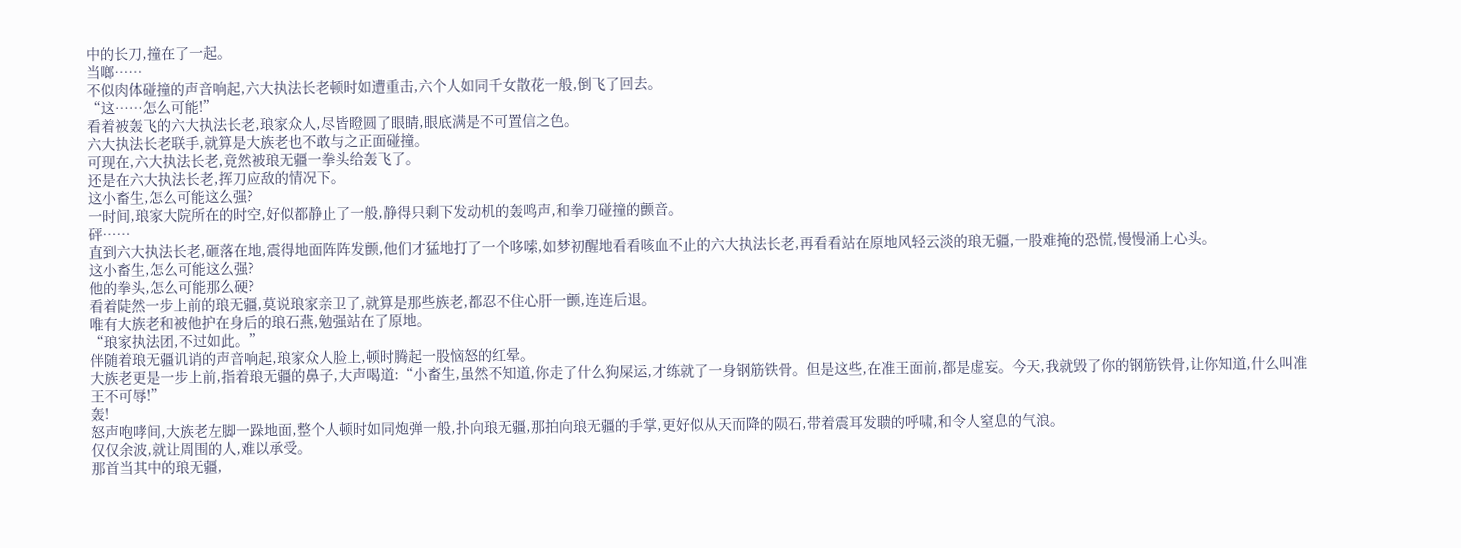中的长刀,撞在了一起。
当啷……
不似肉体碰撞的声音响起,六大执法长老顿时如遭重击,六个人如同千女散花一般,倒飞了回去。
“这……怎么可能!”
看着被轰飞的六大执法长老,琅家众人,尽皆瞪圆了眼睛,眼底满是不可置信之色。
六大执法长老联手,就算是大族老也不敢与之正面碰撞。
可现在,六大执法长老,竟然被琅无疆一拳头给轰飞了。
还是在六大执法长老,挥刀应敌的情况下。
这小畜生,怎么可能这么强?
一时间,琅家大院所在的时空,好似都静止了一般,静得只剩下发动机的轰鸣声,和拳刀碰撞的颤音。
砰……
直到六大执法长老,砸落在地,震得地面阵阵发颤,他们才猛地打了一个哆嗦,如梦初醒地看看咳血不止的六大执法长老,再看看站在原地风轻云淡的琅无疆,一股难掩的恐慌,慢慢涌上心头。
这小畜生,怎么可能这么强?
他的拳头,怎么可能那么硬?
看着陡然一步上前的琅无疆,莫说琅家亲卫了,就算是那些族老,都忍不住心肝一颤,连连后退。
唯有大族老和被他护在身后的琅石燕,勉强站在了原地。
“琅家执法团,不过如此。”
伴随着琅无疆讥诮的声音响起,琅家众人脸上,顿时腾起一股恼怒的红晕。
大族老更是一步上前,指着琅无疆的鼻子,大声喝道:“小畜生,虽然不知道,你走了什么狗屎运,才练就了一身钢筋铁骨。但是这些,在准王面前,都是虚妄。今天,我就毁了你的钢筋铁骨,让你知道,什么叫准王不可辱!”
轰!
怒声咆哮间,大族老左脚一跺地面,整个人顿时如同炮弹一般,扑向琅无疆,那拍向琅无疆的手掌,更好似从天而降的陨石,带着震耳发聩的呼啸,和令人窒息的气浪。
仅仅余波,就让周围的人,难以承受。
那首当其中的琅无疆,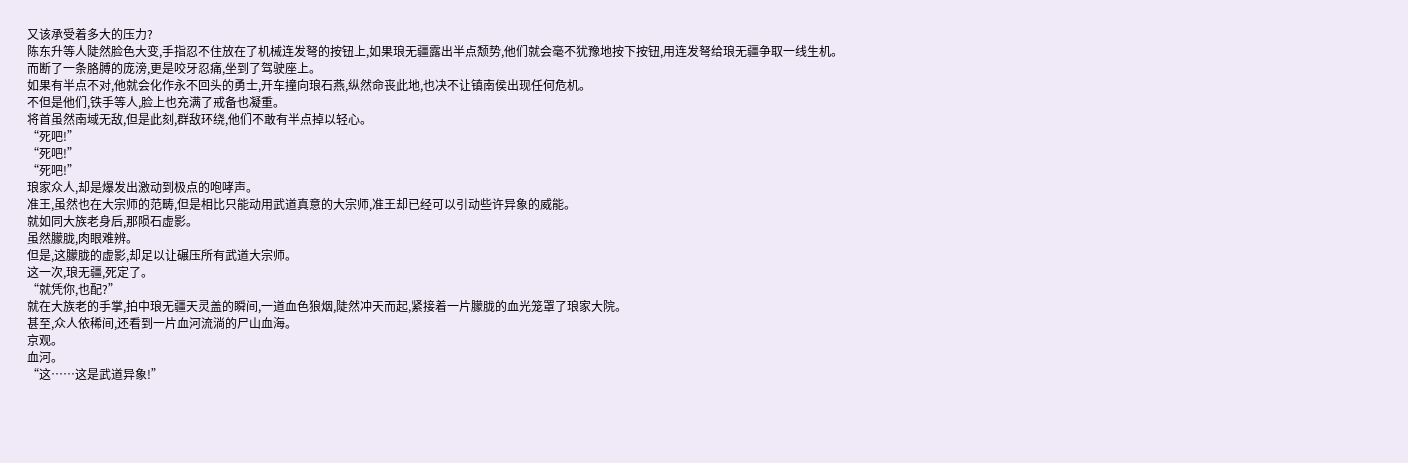又该承受着多大的压力?
陈东升等人陡然脸色大变,手指忍不住放在了机械连发弩的按钮上,如果琅无疆露出半点颓势,他们就会毫不犹豫地按下按钮,用连发弩给琅无疆争取一线生机。
而断了一条胳膊的庞滂,更是咬牙忍痛,坐到了驾驶座上。
如果有半点不对,他就会化作永不回头的勇士,开车撞向琅石燕,纵然命丧此地,也决不让镇南侯出现任何危机。
不但是他们,铁手等人,脸上也充满了戒备也凝重。
将首虽然南域无敌,但是此刻,群敌环绕,他们不敢有半点掉以轻心。
“死吧!”
“死吧!”
“死吧!”
琅家众人,却是爆发出激动到极点的咆哮声。
准王,虽然也在大宗师的范畴,但是相比只能动用武道真意的大宗师,准王却已经可以引动些许异象的威能。
就如同大族老身后,那陨石虚影。
虽然朦胧,肉眼难辨。
但是,这朦胧的虚影,却足以让碾压所有武道大宗师。
这一次,琅无疆,死定了。
“就凭你,也配?”
就在大族老的手掌,拍中琅无疆天灵盖的瞬间,一道血色狼烟,陡然冲天而起,紧接着一片朦胧的血光笼罩了琅家大院。
甚至,众人依稀间,还看到一片血河流淌的尸山血海。
京观。
血河。
“这……这是武道异象!”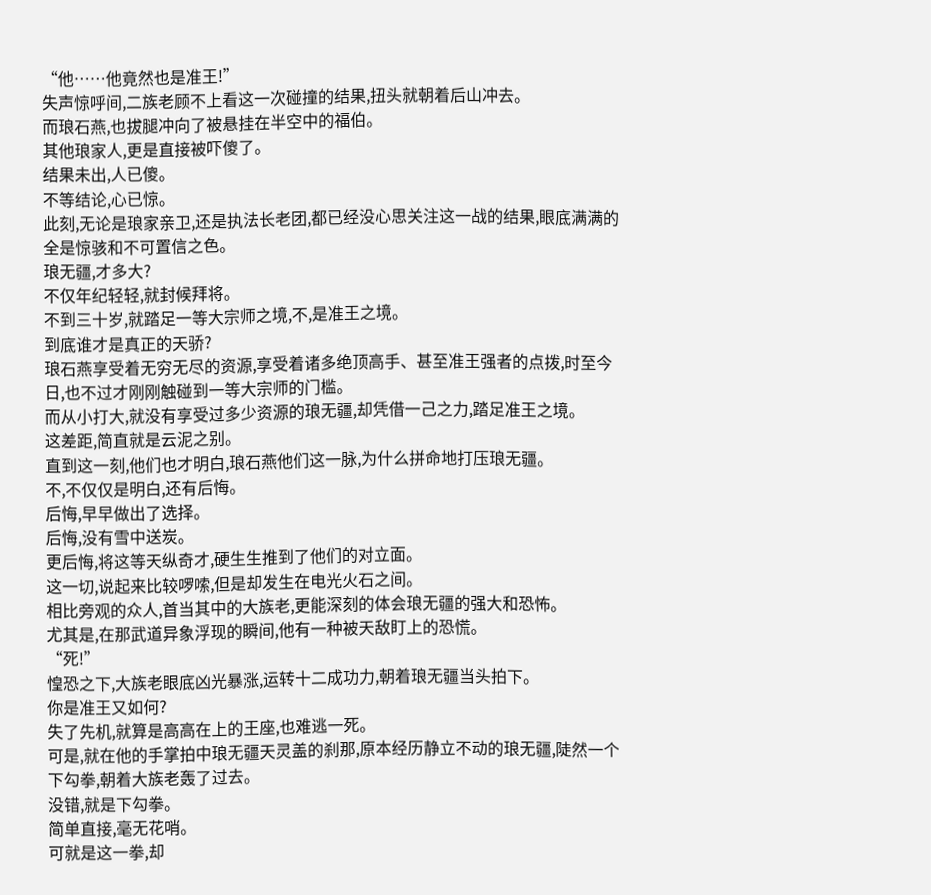“他……他竟然也是准王!”
失声惊呼间,二族老顾不上看这一次碰撞的结果,扭头就朝着后山冲去。
而琅石燕,也拔腿冲向了被悬挂在半空中的福伯。
其他琅家人,更是直接被吓傻了。
结果未出,人已傻。
不等结论,心已惊。
此刻,无论是琅家亲卫,还是执法长老团,都已经没心思关注这一战的结果,眼底满满的全是惊骇和不可置信之色。
琅无疆,才多大?
不仅年纪轻轻,就封候拜将。
不到三十岁,就踏足一等大宗师之境,不,是准王之境。
到底谁才是真正的天骄?
琅石燕享受着无穷无尽的资源,享受着诸多绝顶高手、甚至准王强者的点拨,时至今日,也不过才刚刚触碰到一等大宗师的门槛。
而从小打大,就没有享受过多少资源的琅无疆,却凭借一己之力,踏足准王之境。
这差距,简直就是云泥之别。
直到这一刻,他们也才明白,琅石燕他们这一脉,为什么拼命地打压琅无疆。
不,不仅仅是明白,还有后悔。
后悔,早早做出了选择。
后悔,没有雪中送炭。
更后悔,将这等天纵奇才,硬生生推到了他们的对立面。
这一切,说起来比较啰嗦,但是却发生在电光火石之间。
相比旁观的众人,首当其中的大族老,更能深刻的体会琅无疆的强大和恐怖。
尤其是,在那武道异象浮现的瞬间,他有一种被天敌盯上的恐慌。
“死!”
惶恐之下,大族老眼底凶光暴涨,运转十二成功力,朝着琅无疆当头拍下。
你是准王又如何?
失了先机,就算是高高在上的王座,也难逃一死。
可是,就在他的手掌拍中琅无疆天灵盖的刹那,原本经历静立不动的琅无疆,陡然一个下勾拳,朝着大族老轰了过去。
没错,就是下勾拳。
简单直接,毫无花哨。
可就是这一拳,却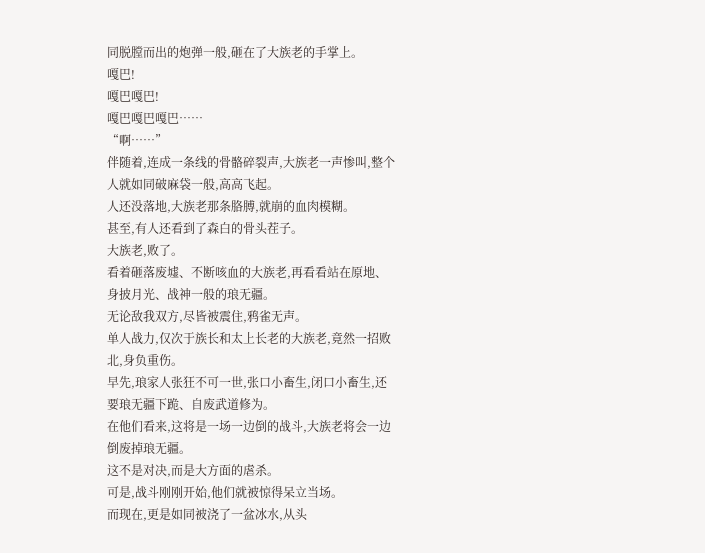同脱膛而出的炮弹一般,砸在了大族老的手掌上。
嘎巴!
嘎巴嘎巴!
嘎巴嘎巴嘎巴……
“啊……”
伴随着,连成一条线的骨骼碎裂声,大族老一声惨叫,整个人就如同破麻袋一般,高高飞起。
人还没落地,大族老那条胳膊,就崩的血肉模糊。
甚至,有人还看到了森白的骨头茬子。
大族老,败了。
看着砸落废墟、不断咳血的大族老,再看看站在原地、身披月光、战神一般的琅无疆。
无论敌我双方,尽皆被震住,鸦雀无声。
单人战力,仅次于族长和太上长老的大族老,竟然一招败北,身负重伤。
早先,琅家人张狂不可一世,张口小畜生,闭口小畜生,还要琅无疆下跪、自废武道修为。
在他们看来,这将是一场一边倒的战斗,大族老将会一边倒废掉琅无疆。
这不是对决,而是大方面的虐杀。
可是,战斗刚刚开始,他们就被惊得呆立当场。
而现在,更是如同被浇了一盆冰水,从头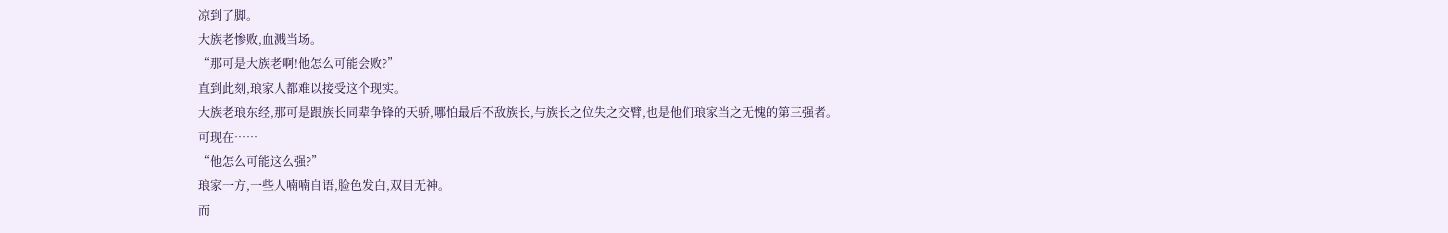凉到了脚。
大族老惨败,血溅当场。
“那可是大族老啊!他怎么可能会败?”
直到此刻,琅家人都难以接受这个现实。
大族老琅东经,那可是跟族长同辈争锋的天骄,哪怕最后不敌族长,与族长之位失之交臂,也是他们琅家当之无愧的第三强者。
可现在……
“他怎么可能这么强?”
琅家一方,一些人喃喃自语,脸色发白,双目无神。
而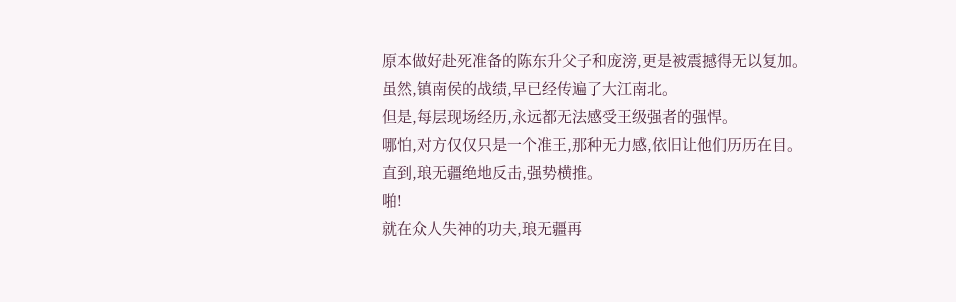原本做好赴死准备的陈东升父子和庞滂,更是被震撼得无以复加。
虽然,镇南侯的战绩,早已经传遍了大江南北。
但是,每层现场经历,永远都无法感受王级强者的强悍。
哪怕,对方仅仅只是一个准王,那种无力感,依旧让他们历历在目。
直到,琅无疆绝地反击,强势横推。
啪!
就在众人失神的功夫,琅无疆再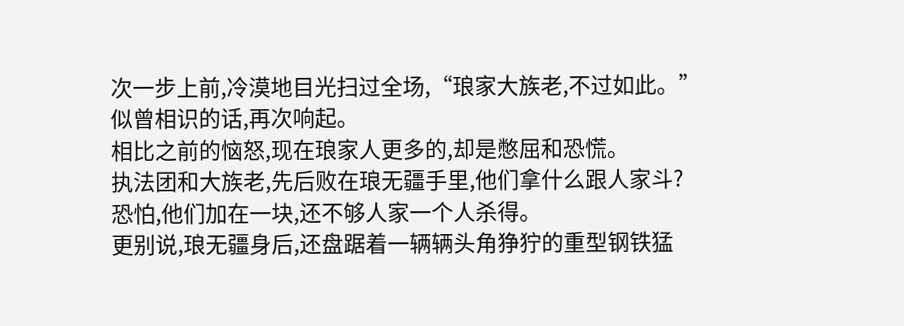次一步上前,冷漠地目光扫过全场,“琅家大族老,不过如此。”
似曾相识的话,再次响起。
相比之前的恼怒,现在琅家人更多的,却是憋屈和恐慌。
执法团和大族老,先后败在琅无疆手里,他们拿什么跟人家斗?
恐怕,他们加在一块,还不够人家一个人杀得。
更别说,琅无疆身后,还盘踞着一辆辆头角狰狞的重型钢铁猛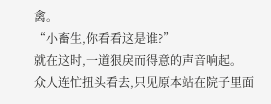禽。
“小畜生,你看看这是谁?”
就在这时,一道狠戾而得意的声音响起。
众人连忙扭头看去,只见原本站在院子里面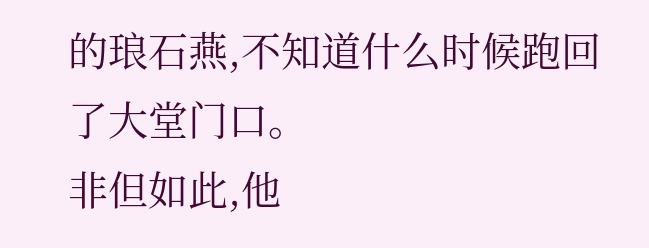的琅石燕,不知道什么时候跑回了大堂门口。
非但如此,他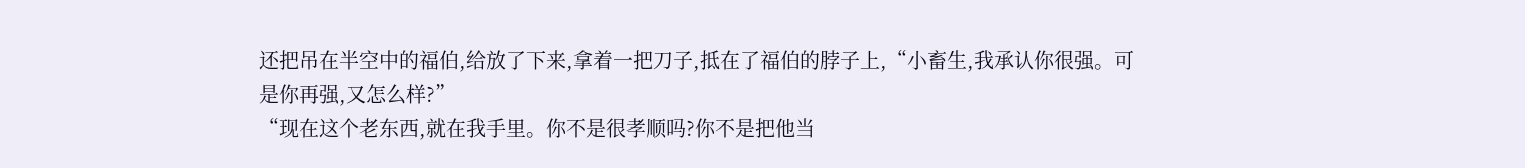还把吊在半空中的福伯,给放了下来,拿着一把刀子,抵在了福伯的脖子上,“小畜生,我承认你很强。可是你再强,又怎么样?”
“现在这个老东西,就在我手里。你不是很孝顺吗?你不是把他当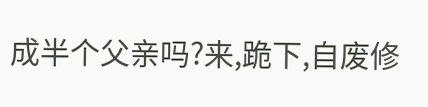成半个父亲吗?来,跪下,自废修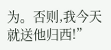为。否则,我今天就送他归西!”